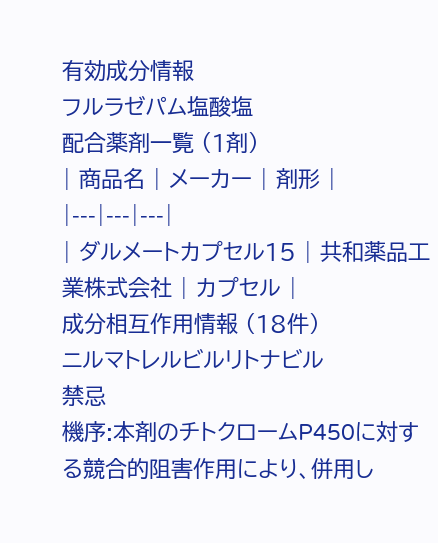有効成分情報
フルラゼパム塩酸塩
配合薬剤一覧 (1剤)
| 商品名 | メーカー | 剤形 |
|---|---|---|
| ダルメートカプセル15 | 共和薬品工業株式会社 | カプセル |
成分相互作用情報 (18件)
ニルマトレルビルリトナビル
禁忌
機序:本剤のチトクロームP450に対する競合的阻害作用により、併用し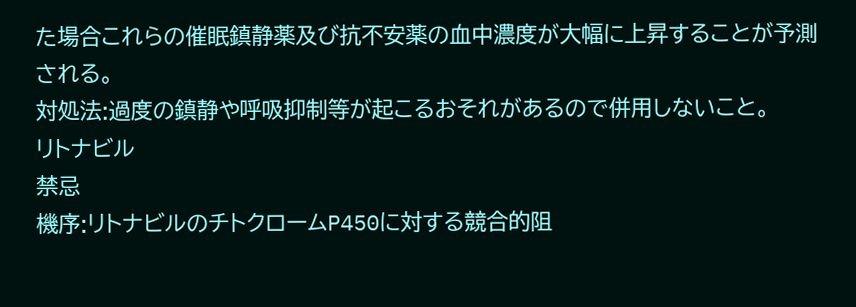た場合これらの催眠鎮静薬及び抗不安薬の血中濃度が大幅に上昇することが予測される。
対処法:過度の鎮静や呼吸抑制等が起こるおそれがあるので併用しないこと。
リトナビル
禁忌
機序:リトナビルのチトクロームP450に対する競合的阻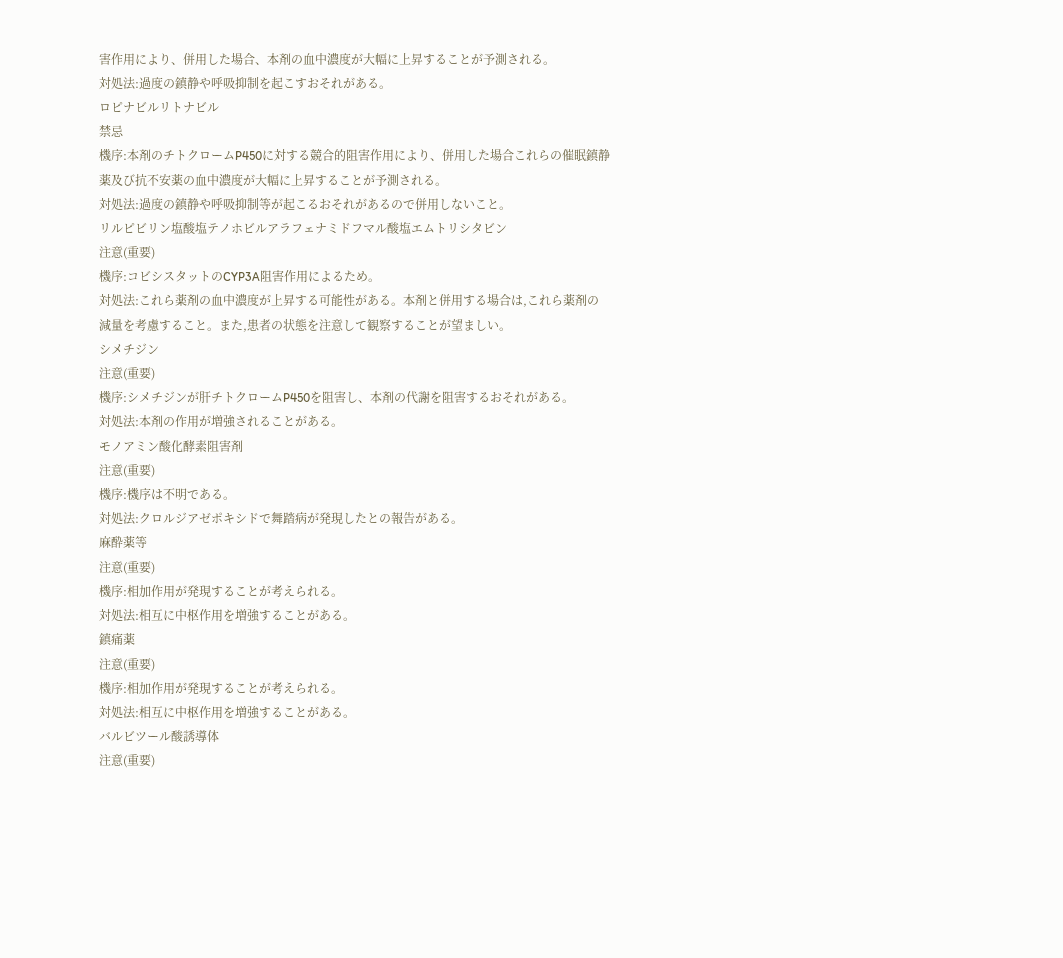害作用により、併用した場合、本剤の血中濃度が大幅に上昇することが予測される。
対処法:過度の鎮静や呼吸抑制を起こすおそれがある。
ロピナビルリトナビル
禁忌
機序:本剤のチトクロームP450に対する競合的阻害作用により、併用した場合これらの催眠鎮静薬及び抗不安薬の血中濃度が大幅に上昇することが予測される。
対処法:過度の鎮静や呼吸抑制等が起こるおそれがあるので併用しないこと。
リルピビリン塩酸塩テノホビルアラフェナミドフマル酸塩エムトリシタビン
注意(重要)
機序:コビシスタットのCYP3A阻害作用によるため。
対処法:これら薬剤の血中濃度が上昇する可能性がある。本剤と併用する場合は,これら薬剤の減量を考慮すること。また,患者の状態を注意して観察することが望ましい。
シメチジン
注意(重要)
機序:シメチジンが肝チトクロームP450を阻害し、本剤の代謝を阻害するおそれがある。
対処法:本剤の作用が増強されることがある。
モノアミン酸化酵素阻害剤
注意(重要)
機序:機序は不明である。
対処法:クロルジアゼポキシドで舞踏病が発現したとの報告がある。
麻酔薬等
注意(重要)
機序:相加作用が発現することが考えられる。
対処法:相互に中枢作用を増強することがある。
鎮痛薬
注意(重要)
機序:相加作用が発現することが考えられる。
対処法:相互に中枢作用を増強することがある。
バルビツール酸誘導体
注意(重要)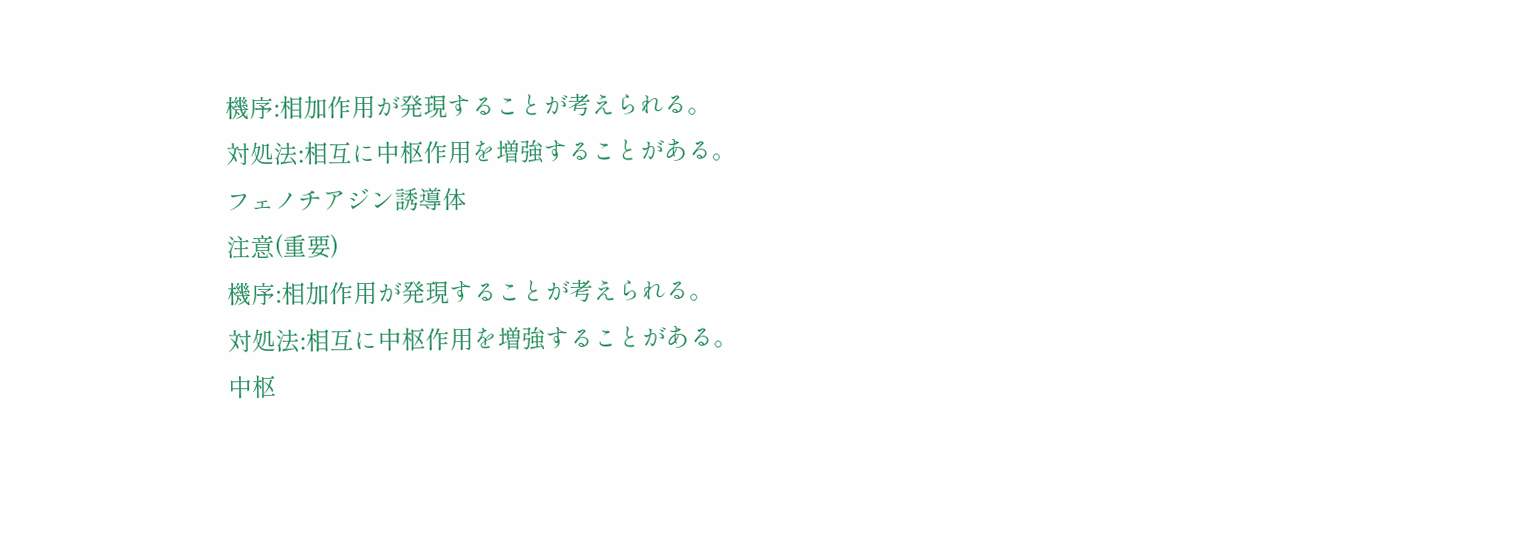機序:相加作用が発現することが考えられる。
対処法:相互に中枢作用を増強することがある。
フェノチアジン誘導体
注意(重要)
機序:相加作用が発現することが考えられる。
対処法:相互に中枢作用を増強することがある。
中枢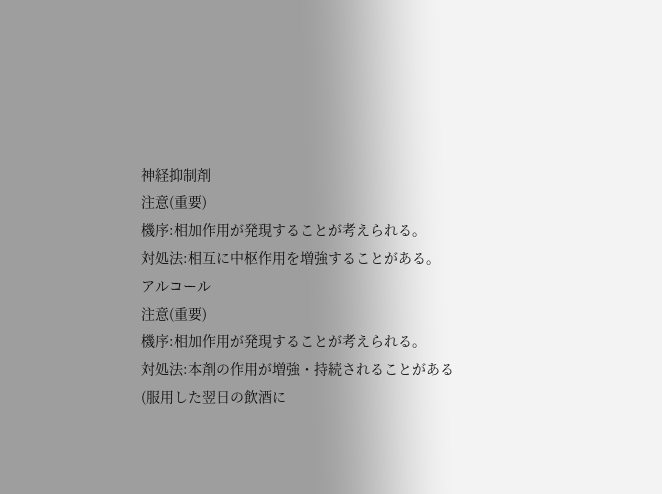神経抑制剤
注意(重要)
機序:相加作用が発現することが考えられる。
対処法:相互に中枢作用を増強することがある。
アルコール
注意(重要)
機序:相加作用が発現することが考えられる。
対処法:本剤の作用が増強・持続されることがある(服用した翌日の飲酒に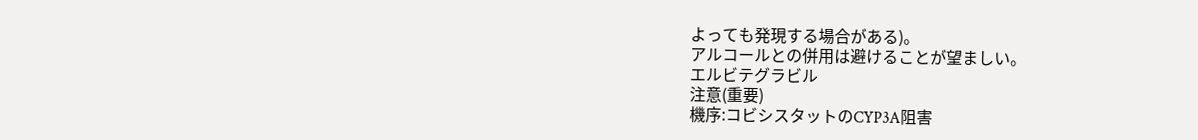よっても発現する場合がある)。
アルコールとの併用は避けることが望ましい。
エルビテグラビル
注意(重要)
機序:コビシスタットのCYP3A阻害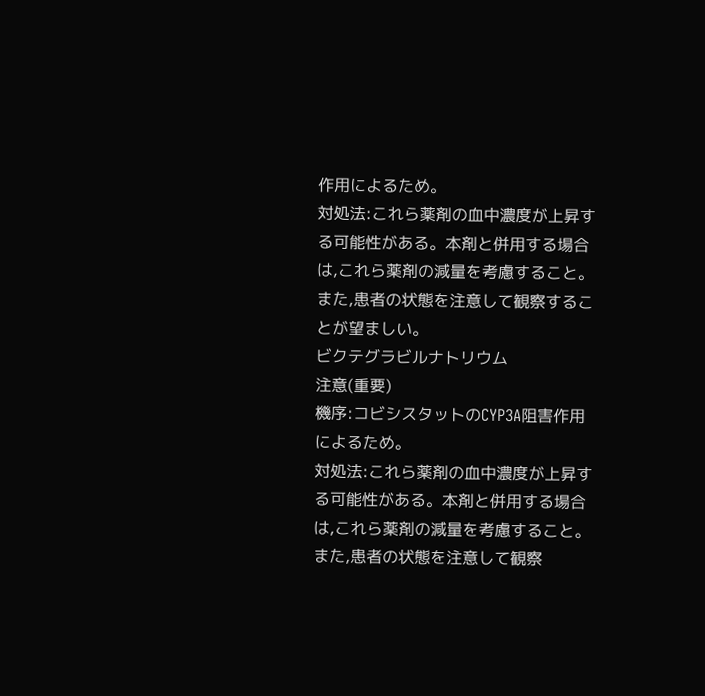作用によるため。
対処法:これら薬剤の血中濃度が上昇する可能性がある。本剤と併用する場合は,これら薬剤の減量を考慮すること。また,患者の状態を注意して観察することが望ましい。
ビクテグラビルナトリウム
注意(重要)
機序:コビシスタットのCYP3A阻害作用によるため。
対処法:これら薬剤の血中濃度が上昇する可能性がある。本剤と併用する場合は,これら薬剤の減量を考慮すること。また,患者の状態を注意して観察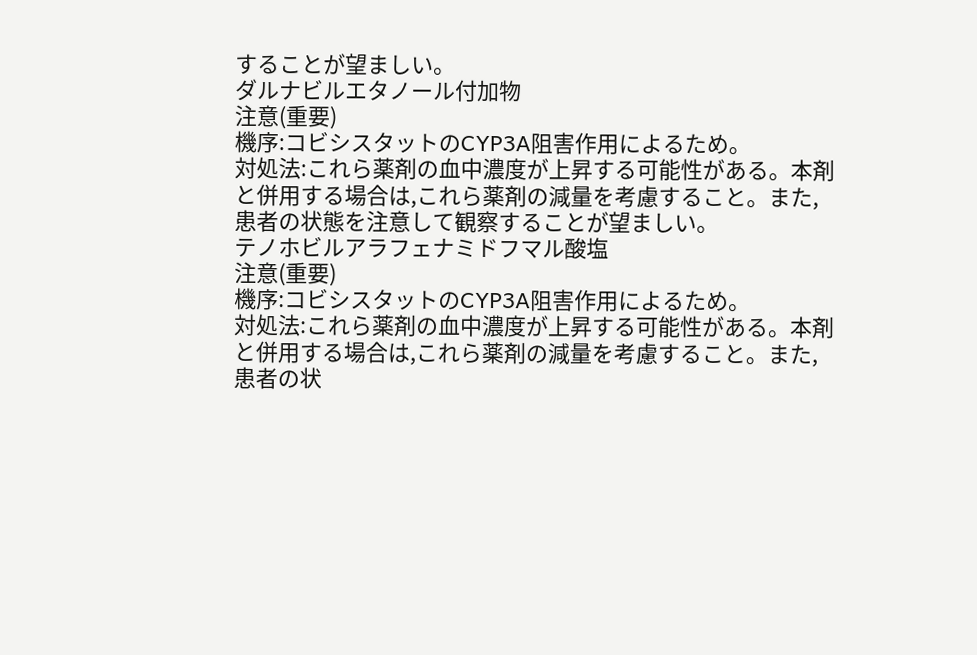することが望ましい。
ダルナビルエタノール付加物
注意(重要)
機序:コビシスタットのCYP3A阻害作用によるため。
対処法:これら薬剤の血中濃度が上昇する可能性がある。本剤と併用する場合は,これら薬剤の減量を考慮すること。また,患者の状態を注意して観察することが望ましい。
テノホビルアラフェナミドフマル酸塩
注意(重要)
機序:コビシスタットのCYP3A阻害作用によるため。
対処法:これら薬剤の血中濃度が上昇する可能性がある。本剤と併用する場合は,これら薬剤の減量を考慮すること。また,患者の状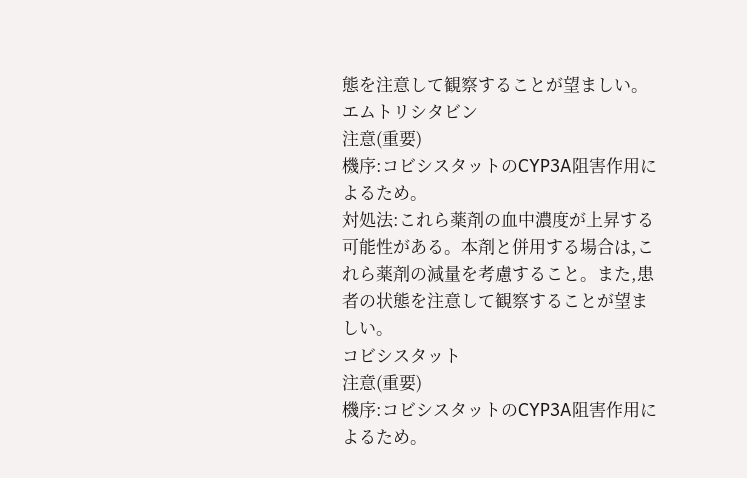態を注意して観察することが望ましい。
エムトリシタビン
注意(重要)
機序:コビシスタットのCYP3A阻害作用によるため。
対処法:これら薬剤の血中濃度が上昇する可能性がある。本剤と併用する場合は,これら薬剤の減量を考慮すること。また,患者の状態を注意して観察することが望ましい。
コビシスタット
注意(重要)
機序:コビシスタットのCYP3A阻害作用によるため。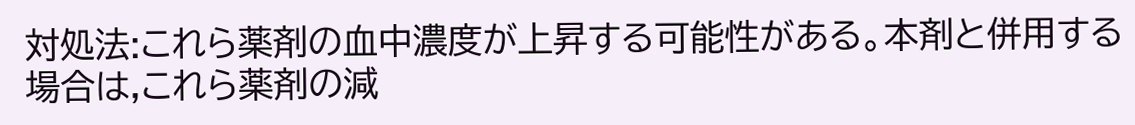対処法:これら薬剤の血中濃度が上昇する可能性がある。本剤と併用する場合は,これら薬剤の減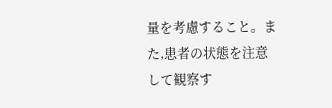量を考慮すること。また,患者の状態を注意して観察す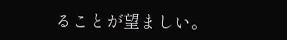ることが望ましい。